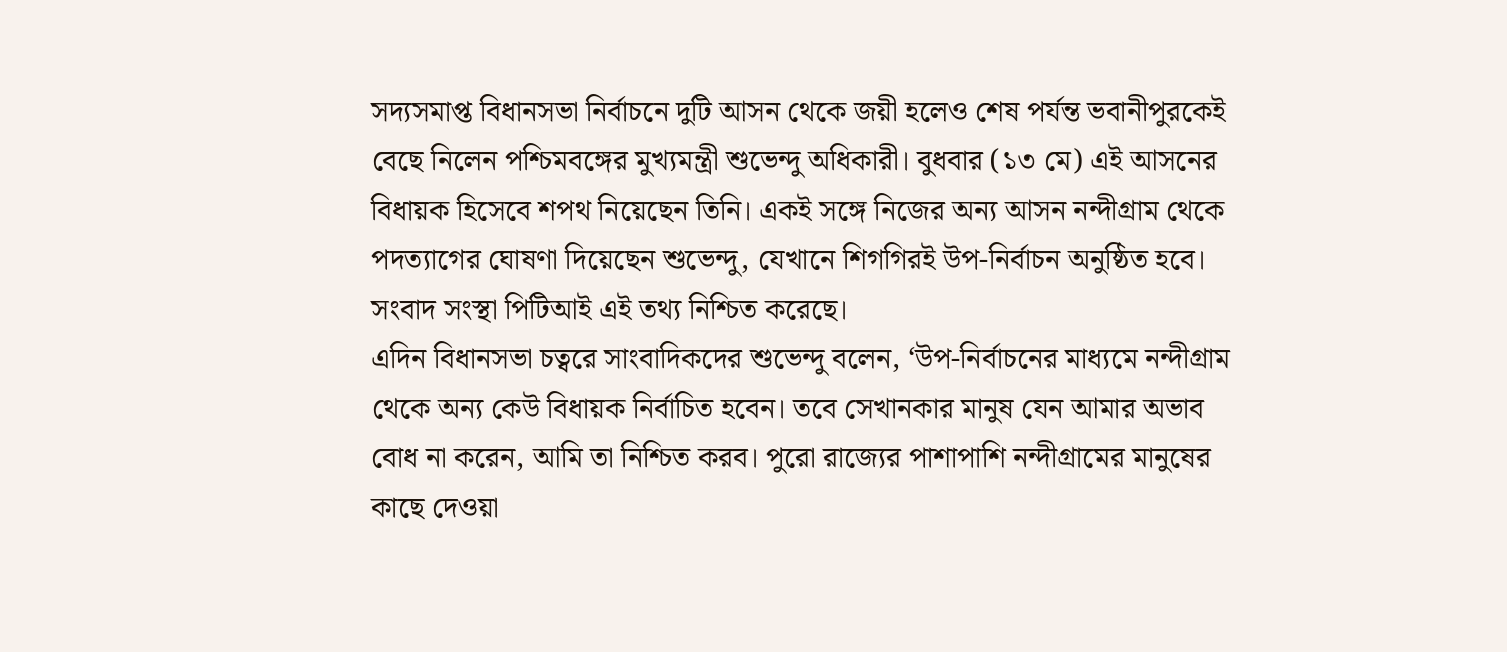সদ্যসমাপ্ত বিধানসভা নির্বাচনে দুটি আসন থেকে জয়ী হলেও শেষ পর্যন্ত ভবানীপুরকেই বেছে নিলেন পশ্চিমবঙ্গের মুখ্যমন্ত্রী শুভেন্দু অধিকারী। বুধবার (১৩ মে) এই আসনের বিধায়ক হিসেবে শপথ নিয়েছেন তিনি। একই সঙ্গে নিজের অন্য আসন নন্দীগ্রাম থেকে পদত্যাগের ঘোষণা দিয়েছেন শুভেন্দু, যেখানে শিগগিরই উপ-নির্বাচন অনুষ্ঠিত হবে।
সংবাদ সংস্থা পিটিআই এই তথ্য নিশ্চিত করেছে।
এদিন বিধানসভা চত্বরে সাংবাদিকদের শুভেন্দু বলেন, ‘উপ-নির্বাচনের মাধ্যমে নন্দীগ্রাম থেকে অন্য কেউ বিধায়ক নির্বাচিত হবেন। তবে সেখানকার মানুষ যেন আমার অভাব বোধ না করেন, আমি তা নিশ্চিত করব। পুরো রাজ্যের পাশাপাশি নন্দীগ্রামের মানুষের কাছে দেওয়া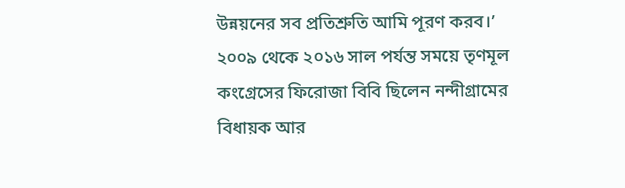উন্নয়নের সব প্রতিশ্রুতি আমি পূরণ করব।’
২০০৯ থেকে ২০১৬ সাল পর্যন্ত সময়ে তৃণমূল কংগ্রেসের ফিরোজা বিবি ছিলেন নন্দীগ্রামের বিধায়ক আর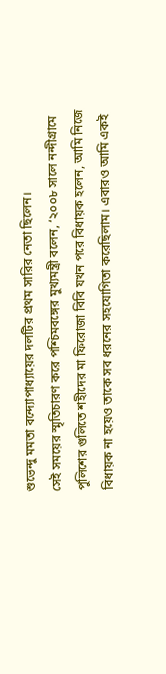শুভেন্দু মমতা বন্দ্যোপাধ্যায়ের দলটির প্রথম সারির নেতা ছিলেন।
সেই সময়ের স্মৃতিচারণ করে পশ্চিমবঙ্গের মুখ্যমন্ত্রী বলেন, ‘২০০৮ সালে নন্দীগ্রামে পুলিশের গুলিতে শহীদের মা ফিরোজা বিবি যখন পরে বিধায়ক হলেন, আমি নিজে বিধায়ক না হয়েও তাকে সব ধরনের সহযোগিতা করেছিলাম। এবারও আমি একই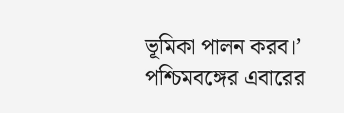ভূমিকা পালন করব।’
পশ্চিমবঙ্গের এবারের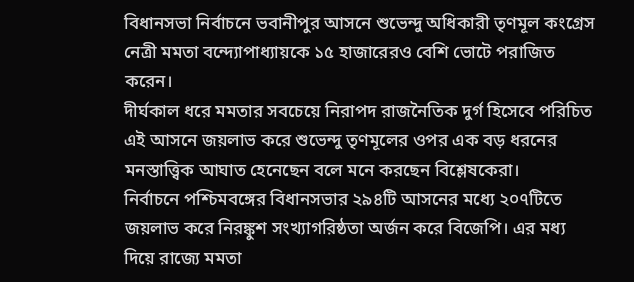বিধানসভা নির্বাচনে ভবানীপুর আসনে শুভেন্দু অধিকারী তৃণমূল কংগ্রেস নেত্রী মমতা বন্দ্যোপাধ্যায়কে ১৫ হাজারেরও বেশি ভোটে পরাজিত করেন।
দীর্ঘকাল ধরে মমতার সবচেয়ে নিরাপদ রাজনৈতিক দুর্গ হিসেবে পরিচিত এই আসনে জয়লাভ করে শুভেন্দু তৃণমূলের ওপর এক বড় ধরনের মনস্তাত্ত্বিক আঘাত হেনেছেন বলে মনে করছেন বিশ্লেষকেরা।
নির্বাচনে পশ্চিমবঙ্গের বিধানসভার ২৯৪টি আসনের মধ্যে ২০৭টিতে জয়লাভ করে নিরঙ্কুশ সংখ্যাগরিষ্ঠতা অর্জন করে বিজেপি। এর মধ্য দিয়ে রাজ্যে মমতা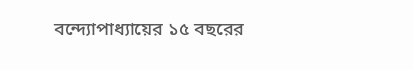বন্দ্যোপাধ্যায়ের ১৫ বছরের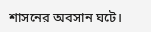শাসনের অবসান ঘটে।